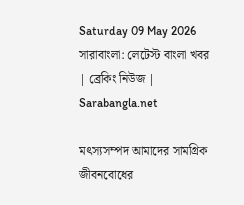Saturday 09 May 2026
সারাবাংলা: লেটেস্ট বাংলা খবর | ব্রেকিং নিউজ | Sarabangla.net

মৎস্যসম্পদ আমাদের সামগ্রিক জীবনবোধের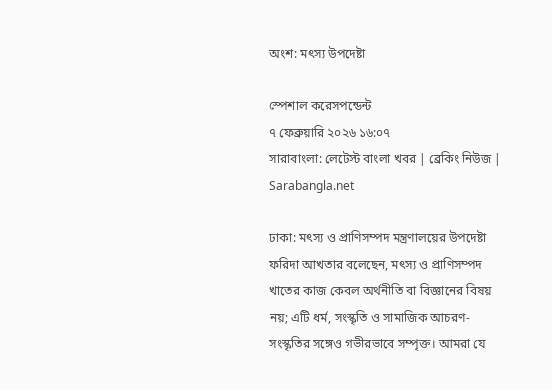অংশ: মৎস্য উপদেষ্টা

স্পেশাল করেসপন্ডেন্ট
৭ ফেব্রুয়ারি ২০২৬ ১৬:০৭
সারাবাংলা: লেটেস্ট বাংলা খবর | ব্রেকিং নিউজ | Sarabangla.net

ঢাকা: মৎস্য ও প্রাণিসম্পদ মন্ত্রণালয়ের উপদেষ্টা ফরিদা আখতার বলেছেন, মৎস্য ও প্রাণিসম্পদ খাতের কাজ কেবল অর্থনীতি বা বিজ্ঞানের বিষয় নয়; এটি ধর্ম, সংস্কৃতি ও সামাজিক আচরণ-সংস্কৃতির সঙ্গেও গভীরভাবে সম্পৃক্ত। আমরা যে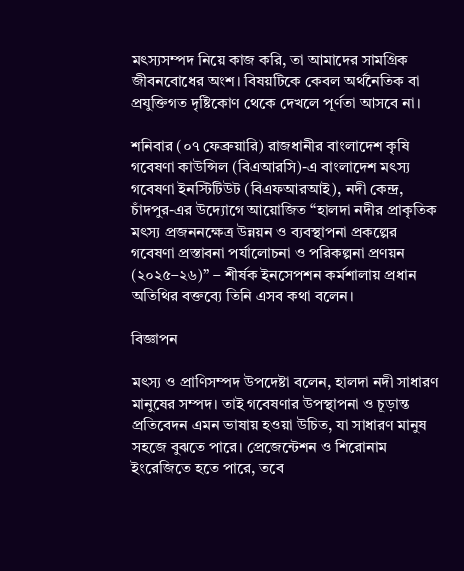মৎস্যসম্পদ নিয়ে কাজ করি, তা আমাদের সামগ্রিক জীবনবোধের অংশ। বিষয়টিকে কেবল অর্থনৈতিক বা প্রযুক্তিগত দৃষ্টিকোণ থেকে দেখলে পূর্ণতা আসবে না।

শনিবার (০৭ ফেব্রুয়ারি) রাজধানীর বাংলাদেশ কৃষি গবেষণা কাউন্সিল (বিএআরসি)-এ বাংলাদেশ মৎস্য গবেষণা ইনস্টিটিউট (বিএফআরআই), নদী কেন্দ্র, চাঁদপুর-এর উদ্যোগে আয়োজিত “হালদা নদীর প্রাকৃতিক মৎস্য প্রজননক্ষেত্র উন্নয়ন ও ব্যবস্থাপনা প্রকল্পের গবেষণা প্রস্তাবনা পর্যালোচনা ও পরিকল্পনা প্রণয়ন (২০২৫–২৬)” – শীর্ষক ইনসেপশন কর্মশালায় প্রধান অতিথির বক্তব্যে তিনি এসব কথা বলেন।

বিজ্ঞাপন

মৎস্য ও প্রাণিসম্পদ উপদেষ্টা বলেন, হালদা নদী সাধারণ মানুষের সম্পদ। তাই গবেষণার উপস্থাপনা ও চূড়ান্ত প্রতিবেদন এমন ভাষায় হওয়া উচিত, যা সাধারণ মানুষ সহজে বুঝতে পারে। প্রেজেন্টেশন ও শিরোনাম ইংরেজিতে হতে পারে, তবে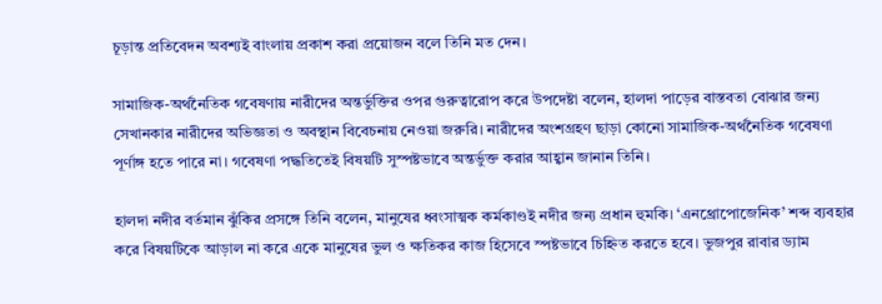চূড়ান্ত প্রতিবেদন অবশ্যই বাংলায় প্রকাশ করা প্রয়োজন বলে তিনি মত দেন।

সামাজিক-অর্থনৈতিক গবেষণায় নারীদের অন্তর্ভুক্তির ওপর গুরুত্বারোপ করে উপদেষ্টা বলেন, হালদা পাড়ের বাস্তবতা বোঝার জন্য সেখানকার নারীদের অভিজ্ঞতা ও অবস্থান বিবেচনায় নেওয়া জরুরি। নারীদের অংশগ্রহণ ছাড়া কোনো সামাজিক-অর্থনৈতিক গবেষণা পূর্ণাঙ্গ হতে পারে না। গবেষণা পদ্ধতিতেই বিষয়টি সুস্পষ্টভাবে অন্তর্ভুক্ত করার আহ্বান জানান তিনি।

হালদা নদীর বর্তমান ঝুঁকির প্রসঙ্গে তিনি বলেন, মানুষের ধ্বংসাত্মক কর্মকাণ্ডই নদীর জন্য প্রধান হুমকি। ‘এনথ্রোপোজেনিক’ শব্দ ব্যবহার করে বিষয়টিকে আড়াল না করে একে মানুষের ভুল ও ক্ষতিকর কাজ হিসেবে স্পষ্টভাবে চিহ্নিত করতে হবে। ভুজপুর রাবার ড্যাম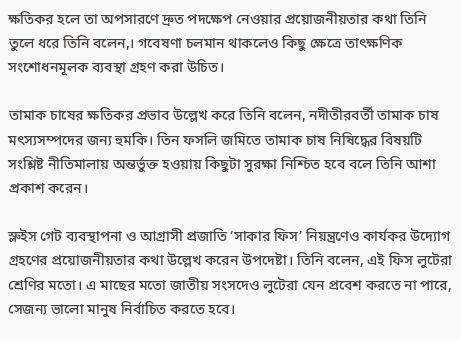ক্ষতিকর হলে তা অপসারণে দ্রুত পদক্ষেপ নেওয়ার প্রয়োজনীয়তার কথা তিনি তুলে ধরে তিনি বলেন,। গবেষণা চলমান থাকলেও কিছু ক্ষেত্রে তাৎক্ষণিক সংশোধনমূলক ব্যবস্থা গ্রহণ করা উচিত।

তামাক চাষের ক্ষতিকর প্রভাব উল্লেখ করে তিনি বলেন, নদীতীরবর্তী তামাক চাষ মৎস্যসম্পদের জন্য হুমকি। তিন ফসলি জমিতে তামাক চাষ নিষিদ্ধের বিষয়টি সংশ্লিষ্ট নীতিমালায় অন্তর্ভুক্ত হওয়ায় কিছুটা সুরক্ষা নিশ্চিত হবে বলে তিনি আশা প্রকাশ করেন।

স্লুইস গেট ব্যবস্থাপনা ও আগ্রাসী প্রজাতি ‘সাকার ফিস’ নিয়ন্ত্রণেও কার্যকর উদ্যোগ গ্রহণের প্রয়োজনীয়তার কথা উল্লেখ করেন উপদেষ্টা। তিনি বলেন, এই ফিস লুটেরা শ্রেণির মতো। এ মাছের মতো জাতীয় সংসদেও লুটেরা যেন প্রবেশ করতে না পারে, সেজন্য ভালো মানুষ নির্বাচিত করতে হবে।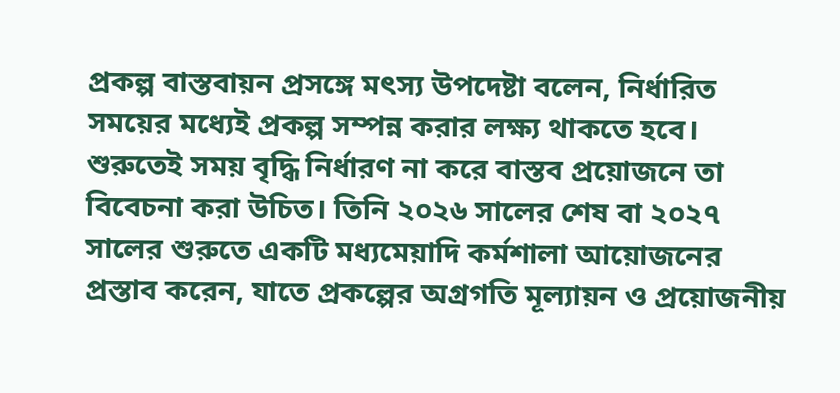প্রকল্প বাস্তবায়ন প্রসঙ্গে মৎস্য উপদেষ্টা বলেন, নির্ধারিত সময়ের মধ্যেই প্রকল্প সম্পন্ন করার লক্ষ্য থাকতে হবে। শুরুতেই সময় বৃদ্ধি নির্ধারণ না করে বাস্তব প্রয়োজনে তা বিবেচনা করা উচিত। তিনি ২০২৬ সালের শেষ বা ২০২৭ সালের শুরুতে একটি মধ্যমেয়াদি কর্মশালা আয়োজনের প্রস্তাব করেন, যাতে প্রকল্পের অগ্রগতি মূল্যায়ন ও প্রয়োজনীয়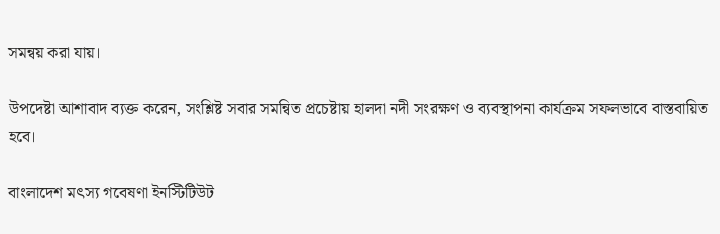সমন্বয় করা যায়।

উপদেষ্টা আশাবাদ ব্যক্ত করেন, সংশ্লিষ্ট সবার সমন্বিত প্রচেষ্টায় হালদা নদী সংরক্ষণ ও ব্যবস্থাপনা কার্যক্রম সফলভাবে বাস্তবায়িত হবে।

বাংলাদেশ মৎস্য গবেষণা ইনস্টিটিউট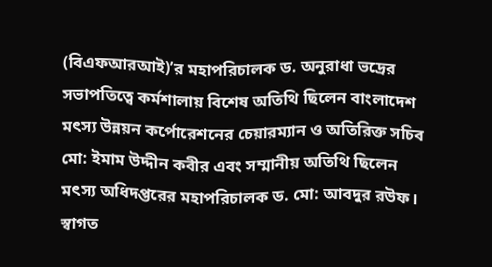(বিএফআরআই)’র মহাপরিচালক ড. অনুরাধা ভদ্রের সভাপতিত্বে কর্মশালায় বিশেষ অতিথি ছিলেন বাংলাদেশ মৎস্য উন্নয়ন কর্পোরেশনের চেয়ারম্যান ও অতিরিক্ত সচিব মো: ইমাম উদ্দীন কবীর এবং সম্মানীয় অতিথি ছিলেন মৎস্য অধিদপ্তরের মহাপরিচালক ড. মো: আবদুর রউফ। স্বাগত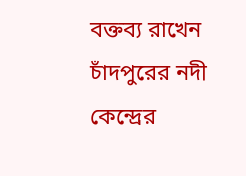বক্তব্য রাখেন চাঁদপুরের নদী কেন্দ্রের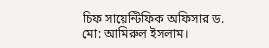চিফ সায়েন্টিফিক অফিসার ড. মো: আমিরুল ইসলাম।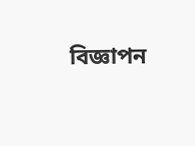বিজ্ঞাপন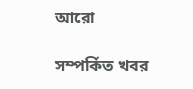আরো

সম্পর্কিত খবর